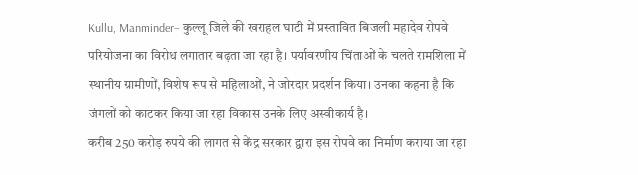Kullu, Manminder– कुल्लू जिले की खराहल घाटी में प्रस्तावित बिजली महादेव रोपवे परियोजना का विरोध लगातार बढ़ता जा रहा है। पर्यावरणीय चिंताओं के चलते रामशिला में स्थानीय ग्रामीणों, विशेष रूप से महिलाओं, ने जोरदार प्रदर्शन किया। उनका कहना है कि जंगलों को काटकर किया जा रहा विकास उनके लिए अस्वीकार्य है।
करीब 250 करोड़ रुपये की लागत से केंद्र सरकार द्वारा इस रोपवे का निर्माण कराया जा रहा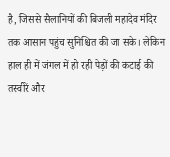है, जिससे सैलानियों की बिजली महादेव मंदिर तक आसान पहुंच सुनिश्चित की जा सके। लेकिन हाल ही में जंगल में हो रही पेड़ों की कटाई की तस्वीरें और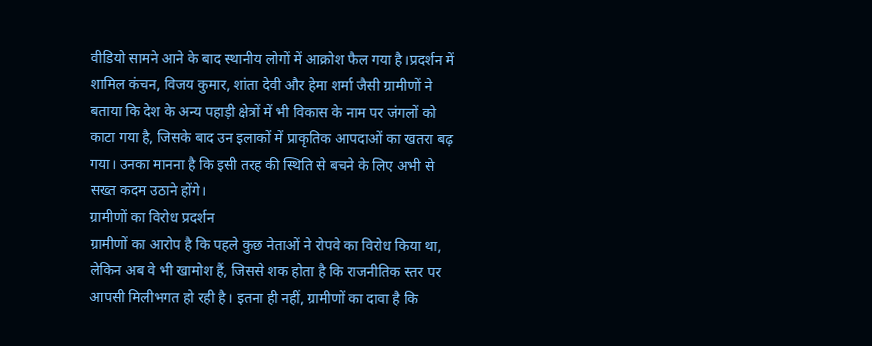वीडियो सामने आने के बाद स्थानीय लोगों में आक्रोश फैल गया है।प्रदर्शन में शामिल कंचन, विजय कुमार, शांता देवी और हेमा शर्मा जैसी ग्रामीणों ने बताया कि देश के अन्य पहाड़ी क्षेत्रों में भी विकास के नाम पर जंगलों को काटा गया है, जिसके बाद उन इलाकों में प्राकृतिक आपदाओं का खतरा बढ़ गया। उनका मानना है कि इसी तरह की स्थिति से बचने के लिए अभी से सख्त कदम उठाने होंगे।
ग्रामीणों का विरोध प्रदर्शन
ग्रामीणों का आरोप है कि पहले कुछ नेताओं ने रोपवे का विरोध किया था, लेकिन अब वे भी खामोश हैं, जिससे शक होता है कि राजनीतिक स्तर पर आपसी मिलीभगत हो रही है। इतना ही नहीं, ग्रामीणों का दावा है कि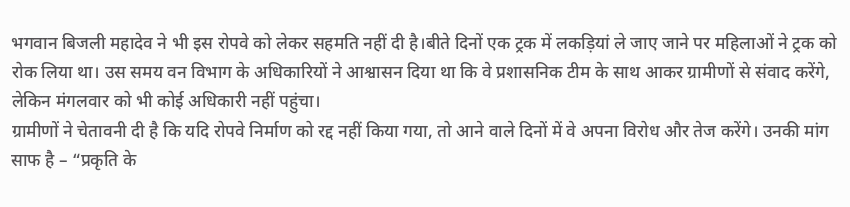भगवान बिजली महादेव ने भी इस रोपवे को लेकर सहमति नहीं दी है।बीते दिनों एक ट्रक में लकड़ियां ले जाए जाने पर महिलाओं ने ट्रक को रोक लिया था। उस समय वन विभाग के अधिकारियों ने आश्वासन दिया था कि वे प्रशासनिक टीम के साथ आकर ग्रामीणों से संवाद करेंगे, लेकिन मंगलवार को भी कोई अधिकारी नहीं पहुंचा।
ग्रामीणों ने चेतावनी दी है कि यदि रोपवे निर्माण को रद्द नहीं किया गया, तो आने वाले दिनों में वे अपना विरोध और तेज करेंगे। उनकी मांग साफ है – “प्रकृति के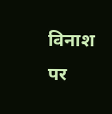विनाश पर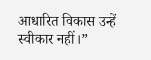आधारित विकास उन्हें स्वीकार नहीं।”